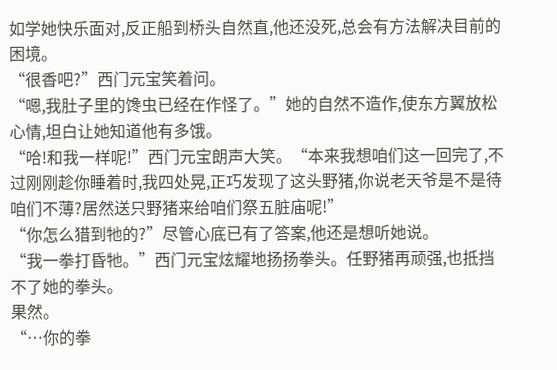如学她快乐面对,反正船到桥头自然直,他还没死,总会有方法解决目前的困境。
“很香吧?”西门元宝笑着问。
“嗯,我肚子里的馋虫已经在作怪了。”她的自然不造作,使东方翼放松心情,坦白让她知道他有多饿。
“哈!和我一样呢!”西门元宝朗声大笑。“本来我想咱们这一回完了,不过刚刚趁你睡着时,我四处晃,正巧发现了这头野猪,你说老天爷是不是待咱们不薄?居然送只野猪来给咱们祭五脏庙呢!”
“你怎么猎到牠的?”尽管心底已有了答案,他还是想听她说。
“我一拳打昏牠。”西门元宝炫耀地扬扬拳头。任野猪再顽强,也抵挡不了她的拳头。
果然。
“…你的拳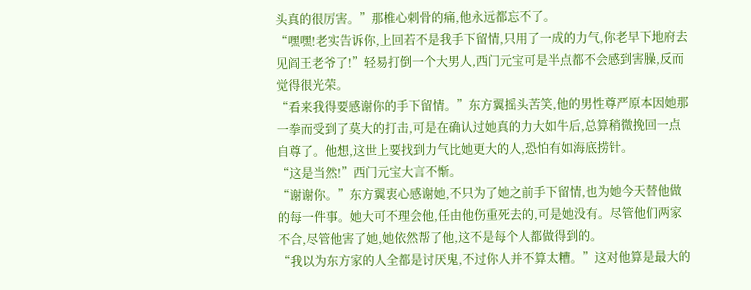头真的很厉害。”那椎心刺骨的痛,他永远都忘不了。
“嘿嘿!老实告诉你,上回若不是我手下留情,只用了一成的力气,你老早下地府去见阎王老爷了!”轻易打倒一个大男人,西门元宝可是半点都不会感到害臊,反而觉得很光荣。
“看来我得要感谢你的手下留情。”东方翼摇头苦笑,他的男性尊严原本因她那一拳而受到了莫大的打击,可是在确认过她真的力大如牛后,总算稍微挽回一点自尊了。他想,这世上要找到力气比她更大的人,恐怕有如海底捞针。
“这是当然!”西门元宝大言不惭。
“谢谢你。”东方翼衷心感谢她,不只为了她之前手下留情,也为她今天替他做的每一件事。她大可不理会他,任由他伤重死去的,可是她没有。尽管他们两家不合,尽管他害了她,她依然帮了他,这不是每个人都做得到的。
“我以为东方家的人全都是讨厌鬼,不过你人并不算太糟。”这对他算是最大的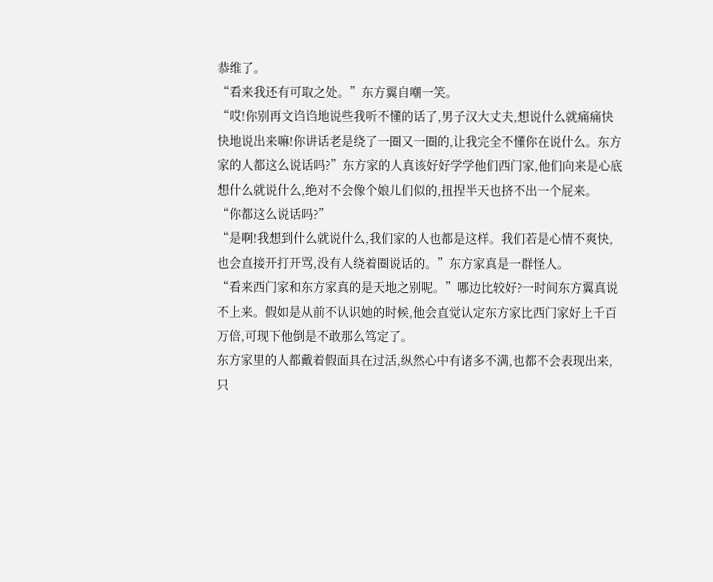恭维了。
“看来我还有可取之处。”东方翼自嘲一笑。
“哎!你别再文诌诌地说些我听不懂的话了,男子汉大丈夫,想说什么就痛痛快快地说出来嘛!你讲话老是绕了一圈又一圈的,让我完全不懂你在说什么。东方家的人都这么说话吗?”东方家的人真该好好学学他们西门家,他们向来是心底想什么就说什么,绝对不会像个娘儿们似的,扭捏半天也挤不出一个屁来。
“你都这么说话吗?”
“是啊!我想到什么就说什么,我们家的人也都是这样。我们若是心情不爽快,也会直接开打开骂,没有人绕着圈说话的。”东方家真是一群怪人。
“看来西门家和东方家真的是天地之别呢。”哪边比较好?一时间东方翼真说不上来。假如是从前不认识她的时候,他会直觉认定东方家比西门家好上千百万倍,可现下他倒是不敢那么笃定了。
东方家里的人都戴着假面具在过活,纵然心中有诸多不满,也都不会表现出来,只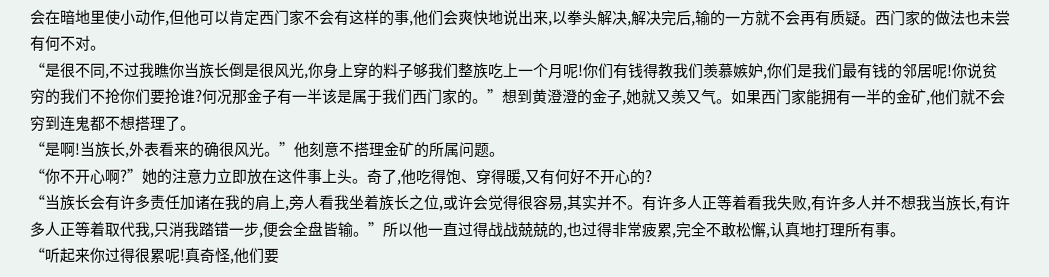会在暗地里使小动作,但他可以肯定西门家不会有这样的事,他们会爽快地说出来,以拳头解决,解决完后,输的一方就不会再有质疑。西门家的做法也未尝有何不对。
“是很不同,不过我瞧你当族长倒是很风光,你身上穿的料子够我们整族吃上一个月呢!你们有钱得教我们羡慕嫉妒,你们是我们最有钱的邻居呢!你说贫穷的我们不抢你们要抢谁?何况那金子有一半该是属于我们西门家的。”想到黄澄澄的金子,她就又羡又气。如果西门家能拥有一半的金矿,他们就不会穷到连鬼都不想搭理了。
“是啊!当族长,外表看来的确很风光。”他刻意不搭理金矿的所属问题。
“你不开心啊?”她的注意力立即放在这件事上头。奇了,他吃得饱、穿得暖,又有何好不开心的?
“当族长会有许多责任加诸在我的肩上,旁人看我坐着族长之位,或许会觉得很容易,其实并不。有许多人正等着看我失败,有许多人并不想我当族长,有许多人正等着取代我,只消我踏错一步,便会全盘皆输。”所以他一直过得战战兢兢的,也过得非常疲累,完全不敢松懈,认真地打理所有事。
“听起来你过得很累呢!真奇怪,他们要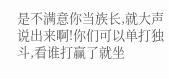是不满意你当族长,就大声说出来啊!你们可以单打独斗,看谁打赢了就坐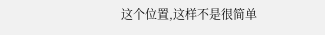这个位置,这样不是很简单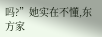吗?”她实在不懂,东方家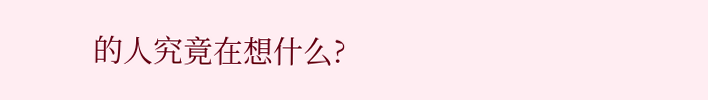的人究竟在想什么?